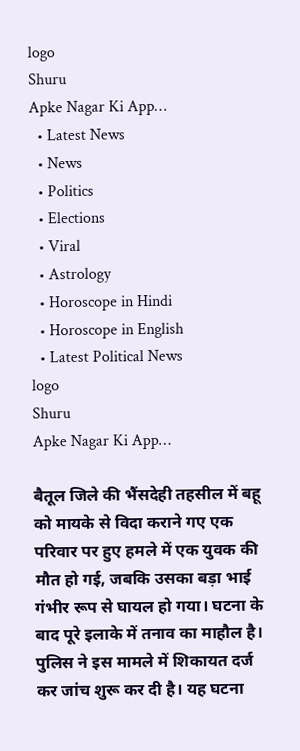logo
Shuru
Apke Nagar Ki App…
  • Latest News
  • News
  • Politics
  • Elections
  • Viral
  • Astrology
  • Horoscope in Hindi
  • Horoscope in English
  • Latest Political News
logo
Shuru
Apke Nagar Ki App…

बैतूल जिले की भैंसदेही तहसील में बहू को मायके से विदा कराने गए एक परिवार पर हुए हमले में एक युवक की मौत हो गई, जबकि उसका बड़ा भाई गंभीर रूप से घायल हो गया। घटना के बाद पूरे इलाके में तनाव का माहौल है। पुलिस ने इस मामले में शिकायत दर्ज कर जांच शुरू कर दी है। यह घटना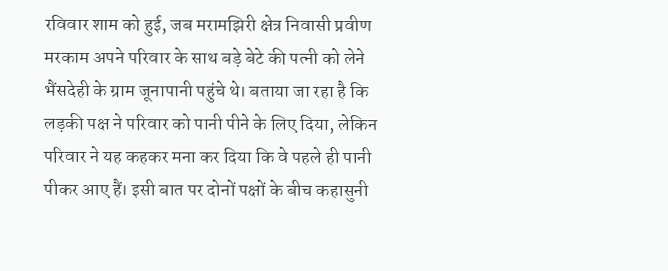रविवार शाम को हुई, जब मरामझिरी क्षेत्र निवासी प्रवीण मरकाम अपने परिवार के साथ बड़े बेटे की पत्नी को लेने भैंसदेही के ग्राम जूनापानी पहुंचे थे। बताया जा रहा है कि लड़की पक्ष ने परिवार को पानी पीने के लिए दिया, लेकिन परिवार ने यह कहकर मना कर दिया कि वे पहले ही पानी पीकर आए हैं। इसी बात पर दोनों पक्षों के बीच कहासुनी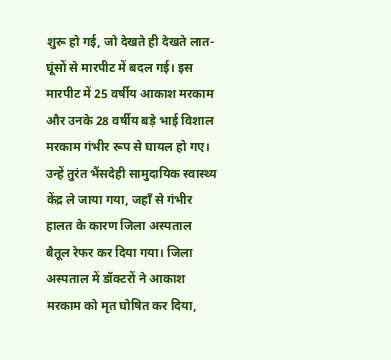शुरू हो गई, जो देखते ही देखते लात-घूंसों से मारपीट में बदल गई। इस मारपीट में 25 वर्षीय आकाश मरकाम और उनके 28 वर्षीय बड़े भाई विशाल मरकाम गंभीर रूप से घायल हो गए। उन्हें तुरंत भैंसदेही सामुदायिक स्वास्थ्य केंद्र ले जाया गया, जहाँ से गंभीर हालत के कारण जिला अस्पताल बैतूल रेफर कर दिया गया। जिला अस्पताल में डॉक्टरों ने आकाश मरकाम को मृत घोषित कर दिया,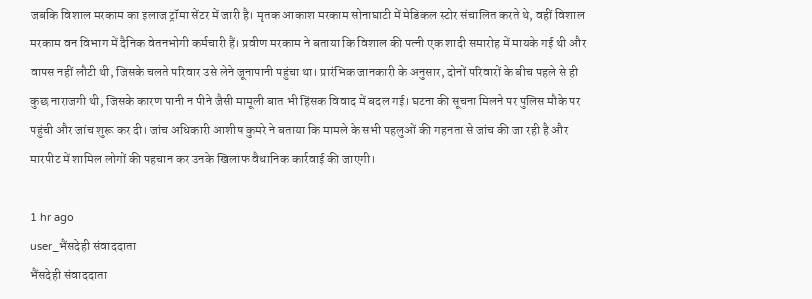जबकि विशाल मरकाम का इलाज ट्रॉमा सेंटर में जारी है। मृतक आकाश मरकाम सोनाघाटी में मेडिकल स्टोर संचालित करते थे, वहीं विशाल मरकाम वन विभाग में दैनिक वेतनभोगी कर्मचारी हैं। प्रवीण मरकाम ने बताया कि विशाल की पत्नी एक शादी समारोह में मायके गई थी और वापस नहीं लौटी थी, जिसके चलते परिवार उसे लेने जूनापानी पहुंचा था। प्रारंभिक जानकारी के अनुसार, दोनों परिवारों के बीच पहले से ही कुछ नाराजगी थी, जिसके कारण पानी न पीने जैसी मामूली बात भी हिंसक विवाद में बदल गई। घटना की सूचना मिलने पर पुलिस मौके पर पहुंची और जांच शुरू कर दी। जांच अधिकारी आशीष कुमरे ने बताया कि मामले के सभी पहलुओं की गहनता से जांच की जा रही है और मारपीट में शामिल लोगों की पहचान कर उनके खिलाफ वैधानिक कार्रवाई की जाएगी।

1 hr ago
user_भैंसदेही संवाददाता
भैंसदेही संवाददाता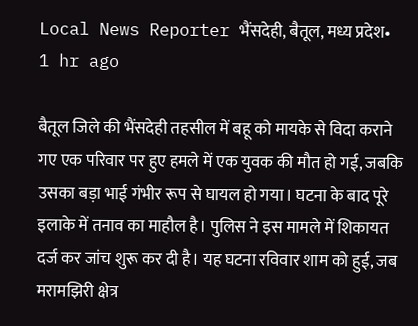Local News Reporter भैंसदेही, बैतूल, मध्य प्रदेश•
1 hr ago

बैतूल जिले की भैंसदेही तहसील में बहू को मायके से विदा कराने गए एक परिवार पर हुए हमले में एक युवक की मौत हो गई, जबकि उसका बड़ा भाई गंभीर रूप से घायल हो गया। घटना के बाद पूरे इलाके में तनाव का माहौल है। पुलिस ने इस मामले में शिकायत दर्ज कर जांच शुरू कर दी है। यह घटना रविवार शाम को हुई, जब मरामझिरी क्षेत्र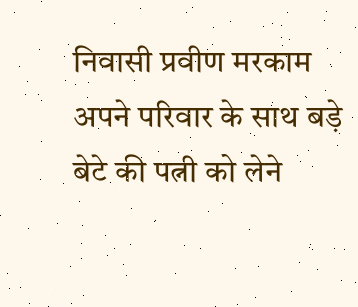निवासी प्रवीण मरकाम अपने परिवार के साथ बड़े बेटे की पत्नी को लेने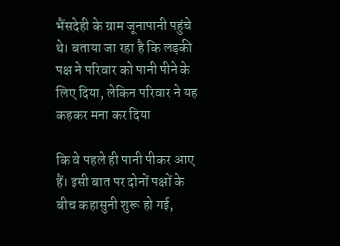भैंसदेही के ग्राम जूनापानी पहुंचे थे। बताया जा रहा है कि लड़की पक्ष ने परिवार को पानी पीने के लिए दिया, लेकिन परिवार ने यह कहकर मना कर दिया

कि वे पहले ही पानी पीकर आए हैं। इसी बात पर दोनों पक्षों के बीच कहासुनी शुरू हो गई,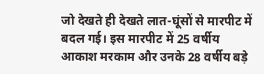जो देखते ही देखते लात-घूंसों से मारपीट में बदल गई। इस मारपीट में 25 वर्षीय आकाश मरकाम और उनके 28 वर्षीय बड़े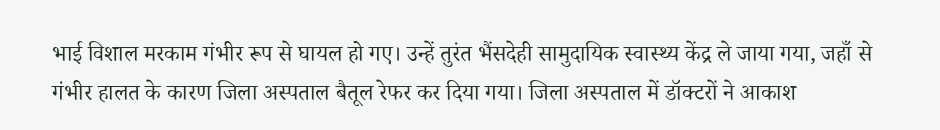भाई विशाल मरकाम गंभीर रूप से घायल हो गए। उन्हें तुरंत भैंसदेही सामुदायिक स्वास्थ्य केंद्र ले जाया गया, जहाँ से गंभीर हालत के कारण जिला अस्पताल बैतूल रेफर कर दिया गया। जिला अस्पताल में डॉक्टरों ने आकाश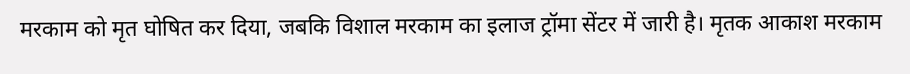मरकाम को मृत घोषित कर दिया, जबकि विशाल मरकाम का इलाज ट्रॉमा सेंटर में जारी है। मृतक आकाश मरकाम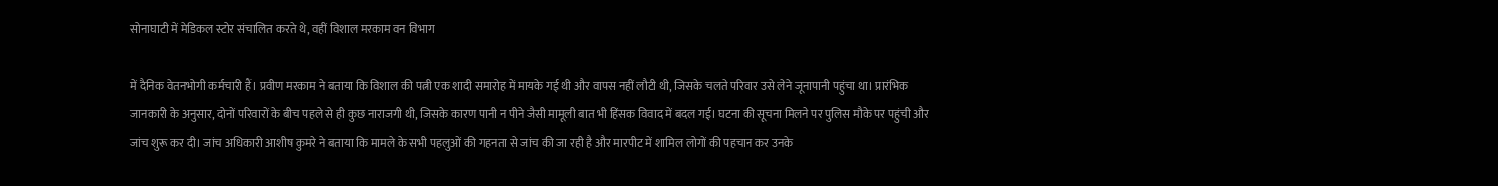सोनाघाटी में मेडिकल स्टोर संचालित करते थे, वहीं विशाल मरकाम वन विभाग

में दैनिक वेतनभोगी कर्मचारी हैं। प्रवीण मरकाम ने बताया कि विशाल की पत्नी एक शादी समारोह में मायके गई थी और वापस नहीं लौटी थी, जिसके चलते परिवार उसे लेने जूनापानी पहुंचा था। प्रारंभिक जानकारी के अनुसार, दोनों परिवारों के बीच पहले से ही कुछ नाराजगी थी, जिसके कारण पानी न पीने जैसी मामूली बात भी हिंसक विवाद में बदल गई। घटना की सूचना मिलने पर पुलिस मौके पर पहुंची और जांच शुरू कर दी। जांच अधिकारी आशीष कुमरे ने बताया कि मामले के सभी पहलुओं की गहनता से जांच की जा रही है और मारपीट में शामिल लोगों की पहचान कर उनके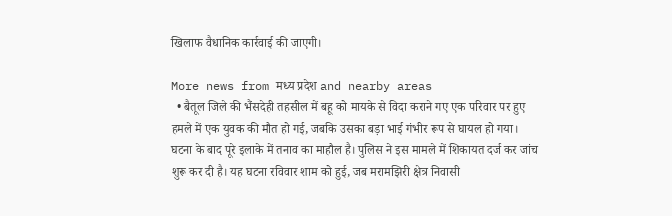खिलाफ वैधानिक कार्रवाई की जाएगी।

More news from मध्य प्रदेश and nearby areas
  • बैतूल जिले की भैंसदेही तहसील में बहू को मायके से विदा कराने गए एक परिवार पर हुए हमले में एक युवक की मौत हो गई, जबकि उसका बड़ा भाई गंभीर रूप से घायल हो गया। घटना के बाद पूरे इलाके में तनाव का माहौल है। पुलिस ने इस मामले में शिकायत दर्ज कर जांच शुरू कर दी है। यह घटना रविवार शाम को हुई, जब मरामझिरी क्षेत्र निवासी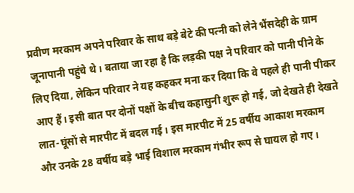प्रवीण मरकाम अपने परिवार के साथ बड़े बेटे की पत्नी को लेने भैंसदेही के ग्राम जूनापानी पहुंचे थे। बताया जा रहा है कि लड़की पक्ष ने परिवार को पानी पीने के लिए दिया, लेकिन परिवार ने यह कहकर मना कर दिया कि वे पहले ही पानी पीकर आए हैं। इसी बात पर दोनों पक्षों के बीच कहासुनी शुरू हो गई, जो देखते ही देखते लात-घूंसों से मारपीट में बदल गई। इस मारपीट में 25 वर्षीय आकाश मरकाम और उनके 28 वर्षीय बड़े भाई विशाल मरकाम गंभीर रूप से घायल हो गए।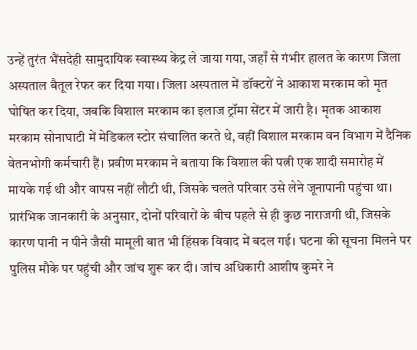उन्हें तुरंत भैंसदेही सामुदायिक स्वास्थ्य केंद्र ले जाया गया, जहाँ से गंभीर हालत के कारण जिला अस्पताल बैतूल रेफर कर दिया गया। जिला अस्पताल में डॉक्टरों ने आकाश मरकाम को मृत घोषित कर दिया, जबकि विशाल मरकाम का इलाज ट्रॉमा सेंटर में जारी है। मृतक आकाश मरकाम सोनाघाटी में मेडिकल स्टोर संचालित करते थे, वहीं विशाल मरकाम वन विभाग में दैनिक वेतनभोगी कर्मचारी हैं। प्रवीण मरकाम ने बताया कि विशाल की पत्नी एक शादी समारोह में मायके गई थी और वापस नहीं लौटी थी, जिसके चलते परिवार उसे लेने जूनापानी पहुंचा था। प्रारंभिक जानकारी के अनुसार, दोनों परिवारों के बीच पहले से ही कुछ नाराजगी थी, जिसके कारण पानी न पीने जैसी मामूली बात भी हिंसक विवाद में बदल गई। घटना की सूचना मिलने पर पुलिस मौके पर पहुंची और जांच शुरू कर दी। जांच अधिकारी आशीष कुमरे ने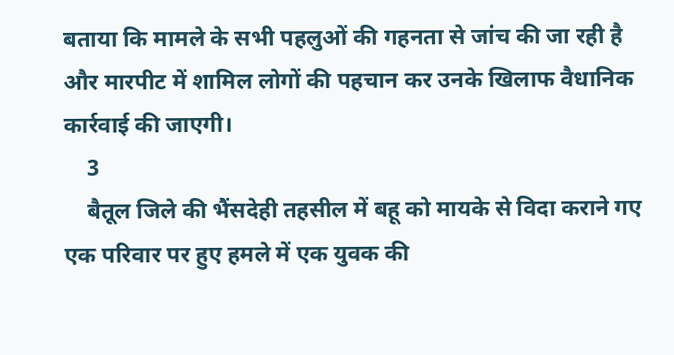बताया कि मामले के सभी पहलुओं की गहनता से जांच की जा रही है और मारपीट में शामिल लोगों की पहचान कर उनके खिलाफ वैधानिक कार्रवाई की जाएगी।
    3
    बैतूल जिले की भैंसदेही तहसील में बहू को मायके से विदा कराने गए एक परिवार पर हुए हमले में एक युवक की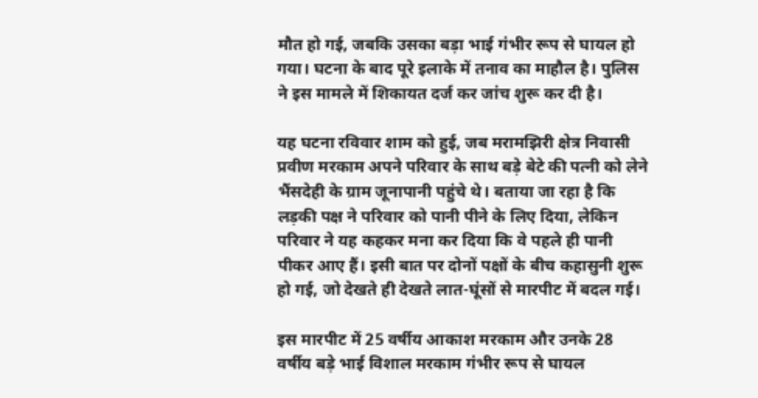मौत हो गई, जबकि उसका बड़ा भाई गंभीर रूप से घायल हो गया। घटना के बाद पूरे इलाके में तनाव का माहौल है। पुलिस ने इस मामले में शिकायत दर्ज कर जांच शुरू कर दी है।

यह घटना रविवार शाम को हुई, जब मरामझिरी क्षेत्र निवासी प्रवीण मरकाम अपने परिवार के साथ बड़े बेटे की पत्नी को लेने भैंसदेही के ग्राम जूनापानी पहुंचे थे। बताया जा रहा है कि लड़की पक्ष ने परिवार को पानी पीने के लिए दिया, लेकिन परिवार ने यह कहकर मना कर दिया कि वे पहले ही पानी पीकर आए हैं। इसी बात पर दोनों पक्षों के बीच कहासुनी शुरू हो गई, जो देखते ही देखते लात-घूंसों से मारपीट में बदल गई।

इस मारपीट में 25 वर्षीय आकाश मरकाम और उनके 28 वर्षीय बड़े भाई विशाल मरकाम गंभीर रूप से घायल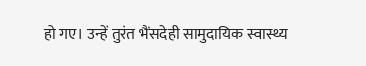हो गए। उन्हें तुरंत भैंसदेही सामुदायिक स्वास्थ्य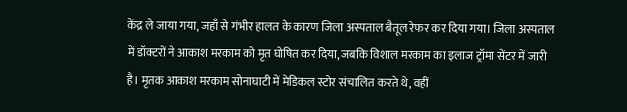केंद्र ले जाया गया, जहाँ से गंभीर हालत के कारण जिला अस्पताल बैतूल रेफर कर दिया गया। जिला अस्पताल में डॉक्टरों ने आकाश मरकाम को मृत घोषित कर दिया, जबकि विशाल मरकाम का इलाज ट्रॉमा सेंटर में जारी है। मृतक आकाश मरकाम सोनाघाटी में मेडिकल स्टोर संचालित करते थे, वहीं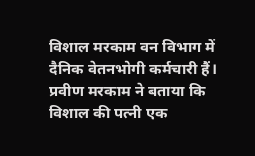विशाल मरकाम वन विभाग में दैनिक वेतनभोगी कर्मचारी हैं। प्रवीण मरकाम ने बताया कि विशाल की पत्नी एक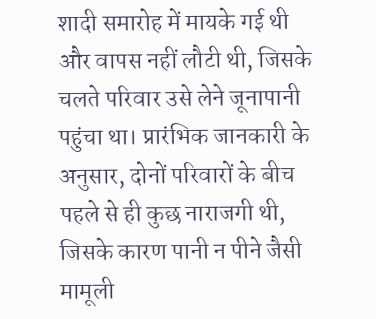शादी समारोह में मायके गई थी और वापस नहीं लौटी थी, जिसके चलते परिवार उसे लेने जूनापानी पहुंचा था। प्रारंभिक जानकारी के अनुसार, दोनों परिवारों के बीच पहले से ही कुछ नाराजगी थी, जिसके कारण पानी न पीने जैसी मामूली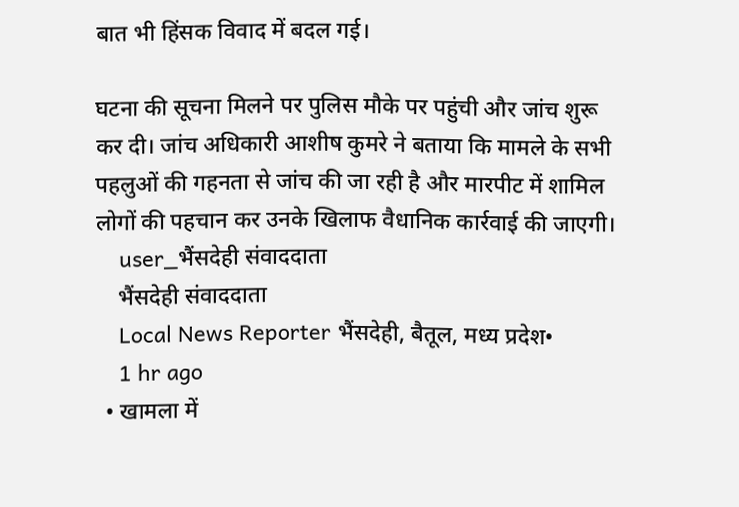बात भी हिंसक विवाद में बदल गई।

घटना की सूचना मिलने पर पुलिस मौके पर पहुंची और जांच शुरू कर दी। जांच अधिकारी आशीष कुमरे ने बताया कि मामले के सभी पहलुओं की गहनता से जांच की जा रही है और मारपीट में शामिल लोगों की पहचान कर उनके खिलाफ वैधानिक कार्रवाई की जाएगी।
    user_भैंसदेही संवाददाता
    भैंसदेही संवाददाता
    Local News Reporter भैंसदेही, बैतूल, मध्य प्रदेश•
    1 hr ago
  • खामला में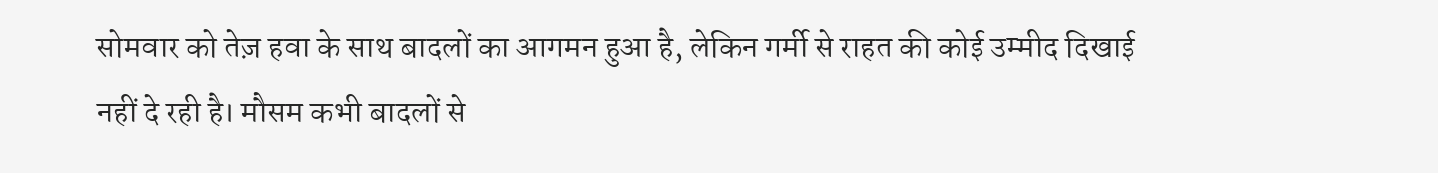सोमवार को तेज़ हवा के साथ बादलों का आगमन हुआ है, लेकिन गर्मी से राहत की कोई उम्मीद दिखाई नहीं दे रही है। मौसम कभी बादलों से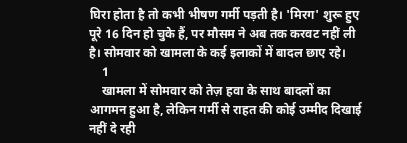घिरा होता है तो कभी भीषण गर्मी पड़ती है। 'मिरग' शुरू हुए पूरे 16 दिन हो चुके हैं, पर मौसम ने अब तक करवट नहीं ली है। सोमवार को खामला के कई इलाकों में बादल छाए रहे।
    1
    खामला में सोमवार को तेज़ हवा के साथ बादलों का आगमन हुआ है, लेकिन गर्मी से राहत की कोई उम्मीद दिखाई नहीं दे रही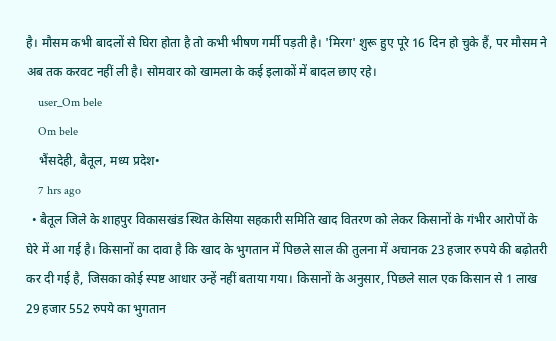है। मौसम कभी बादलों से घिरा होता है तो कभी भीषण गर्मी पड़ती है। 'मिरग' शुरू हुए पूरे 16 दिन हो चुके हैं, पर मौसम ने अब तक करवट नहीं ली है। सोमवार को खामला के कई इलाकों में बादल छाए रहे।
    user_Om bele
    Om bele
    भैंसदेही, बैतूल, मध्य प्रदेश•
    7 hrs ago
  • बैतूल जिले के शाहपुर विकासखंड स्थित केसिया सहकारी समिति खाद वितरण को लेकर किसानों के गंभीर आरोपों के घेरे में आ गई है। किसानों का दावा है कि खाद के भुगतान में पिछले साल की तुलना में अचानक 23 हजार रुपये की बढ़ोतरी कर दी गई है, जिसका कोई स्पष्ट आधार उन्हें नहीं बताया गया। किसानों के अनुसार, पिछले साल एक किसान से 1 लाख 29 हजार 552 रुपये का भुगतान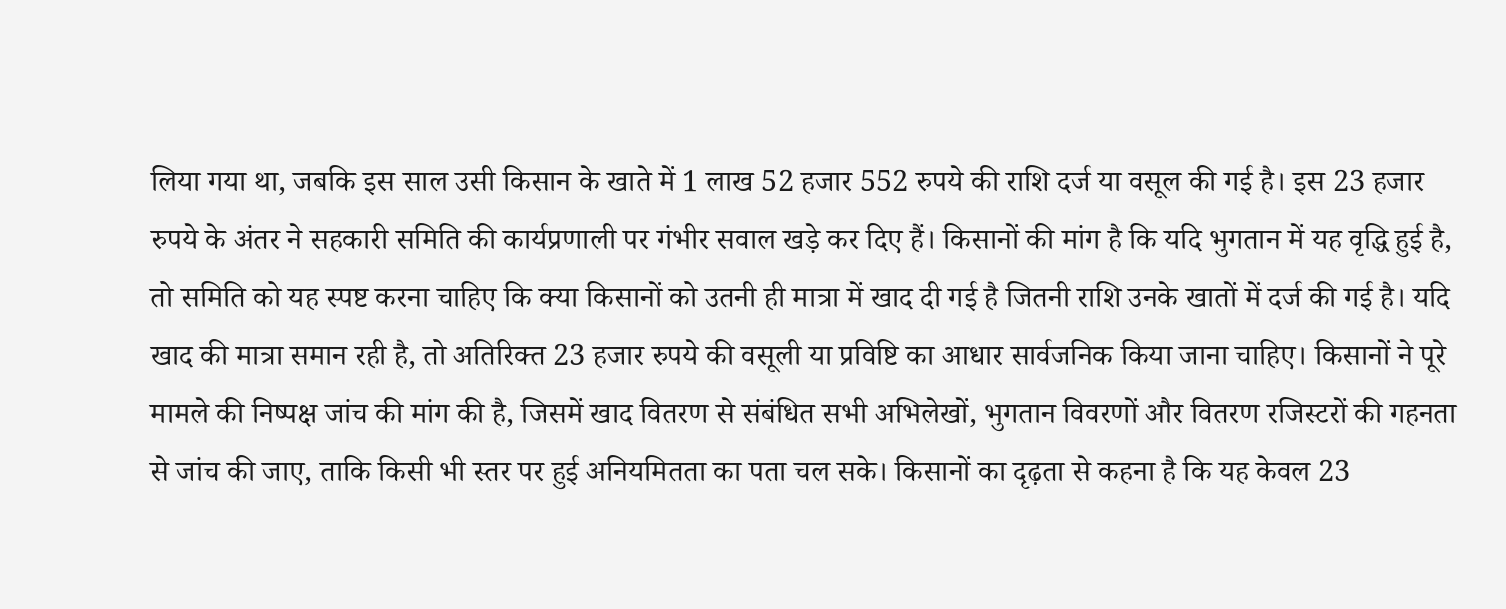लिया गया था, जबकि इस साल उसी किसान के खाते में 1 लाख 52 हजार 552 रुपये की राशि दर्ज या वसूल की गई है। इस 23 हजार रुपये के अंतर ने सहकारी समिति की कार्यप्रणाली पर गंभीर सवाल खड़े कर दिए हैं। किसानों की मांग है कि यदि भुगतान में यह वृद्धि हुई है, तो समिति को यह स्पष्ट करना चाहिए कि क्या किसानों को उतनी ही मात्रा में खाद दी गई है जितनी राशि उनके खातों में दर्ज की गई है। यदि खाद की मात्रा समान रही है, तो अतिरिक्त 23 हजार रुपये की वसूली या प्रविष्टि का आधार सार्वजनिक किया जाना चाहिए। किसानों ने पूरे मामले की निष्पक्ष जांच की मांग की है, जिसमें खाद वितरण से संबंधित सभी अभिलेखों, भुगतान विवरणों और वितरण रजिस्टरों की गहनता से जांच की जाए, ताकि किसी भी स्तर पर हुई अनियमितता का पता चल सके। किसानों का दृढ़ता से कहना है कि यह केवल 23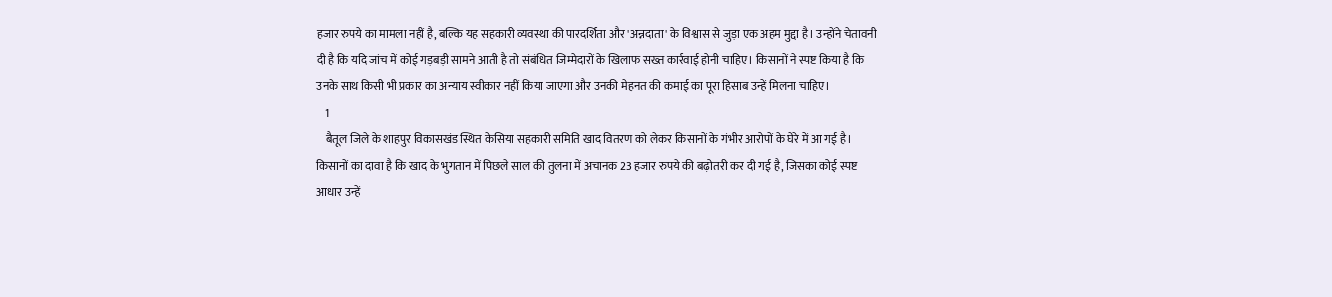हजार रुपये का मामला नहीं है, बल्कि यह सहकारी व्यवस्था की पारदर्शिता और 'अन्नदाता' के विश्वास से जुड़ा एक अहम मुद्दा है। उन्होंने चेतावनी दी है कि यदि जांच में कोई गड़बड़ी सामने आती है तो संबंधित जिम्मेदारों के खिलाफ सख्त कार्रवाई होनी चाहिए। किसानों ने स्पष्ट किया है कि उनके साथ किसी भी प्रकार का अन्याय स्वीकार नहीं किया जाएगा और उनकी मेहनत की कमाई का पूरा हिसाब उन्हें मिलना चाहिए।
    1
    बैतूल जिले के शाहपुर विकासखंड स्थित केसिया सहकारी समिति खाद वितरण को लेकर किसानों के गंभीर आरोपों के घेरे में आ गई है। किसानों का दावा है कि खाद के भुगतान में पिछले साल की तुलना में अचानक 23 हजार रुपये की बढ़ोतरी कर दी गई है, जिसका कोई स्पष्ट आधार उन्हें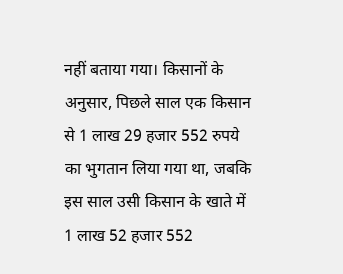नहीं बताया गया। किसानों के अनुसार, पिछले साल एक किसान से 1 लाख 29 हजार 552 रुपये का भुगतान लिया गया था, जबकि इस साल उसी किसान के खाते में 1 लाख 52 हजार 552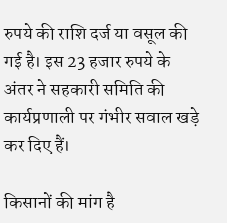रुपये की राशि दर्ज या वसूल की गई है। इस 23 हजार रुपये के अंतर ने सहकारी समिति की कार्यप्रणाली पर गंभीर सवाल खड़े कर दिए हैं।

किसानों की मांग है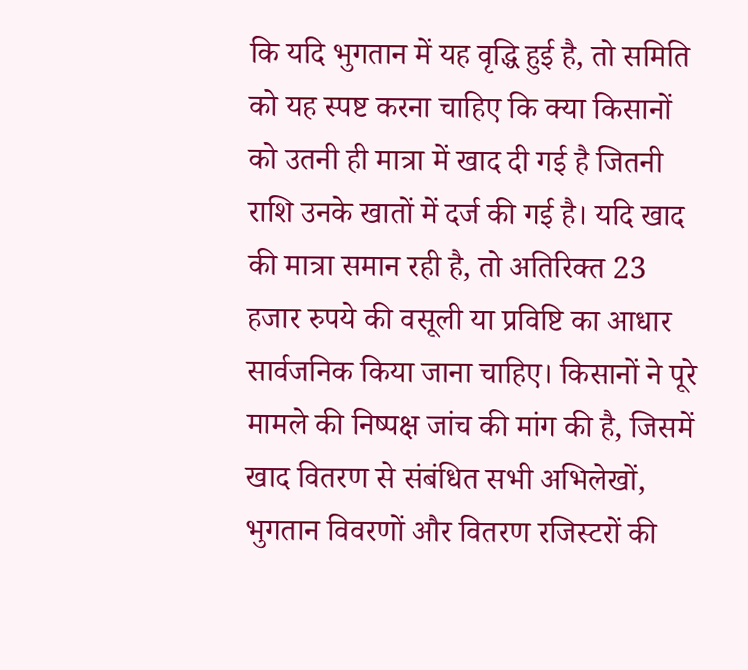कि यदि भुगतान में यह वृद्धि हुई है, तो समिति को यह स्पष्ट करना चाहिए कि क्या किसानों को उतनी ही मात्रा में खाद दी गई है जितनी राशि उनके खातों में दर्ज की गई है। यदि खाद की मात्रा समान रही है, तो अतिरिक्त 23 हजार रुपये की वसूली या प्रविष्टि का आधार सार्वजनिक किया जाना चाहिए। किसानों ने पूरे मामले की निष्पक्ष जांच की मांग की है, जिसमें खाद वितरण से संबंधित सभी अभिलेखों, भुगतान विवरणों और वितरण रजिस्टरों की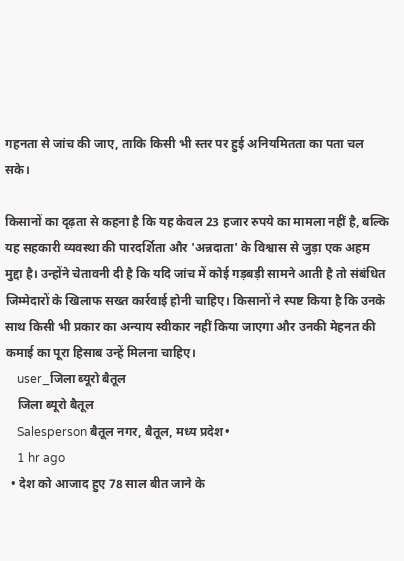गहनता से जांच की जाए, ताकि किसी भी स्तर पर हुई अनियमितता का पता चल सके।

किसानों का दृढ़ता से कहना है कि यह केवल 23 हजार रुपये का मामला नहीं है, बल्कि यह सहकारी व्यवस्था की पारदर्शिता और 'अन्नदाता' के विश्वास से जुड़ा एक अहम मुद्दा है। उन्होंने चेतावनी दी है कि यदि जांच में कोई गड़बड़ी सामने आती है तो संबंधित जिम्मेदारों के खिलाफ सख्त कार्रवाई होनी चाहिए। किसानों ने स्पष्ट किया है कि उनके साथ किसी भी प्रकार का अन्याय स्वीकार नहीं किया जाएगा और उनकी मेहनत की कमाई का पूरा हिसाब उन्हें मिलना चाहिए।
    user_जिला ब्यूरो बैतूल
    जिला ब्यूरो बैतूल
    Salesperson बैतूल नगर, बैतूल, मध्य प्रदेश•
    1 hr ago
  • देश को आजाद हुए 78 साल बीत जाने के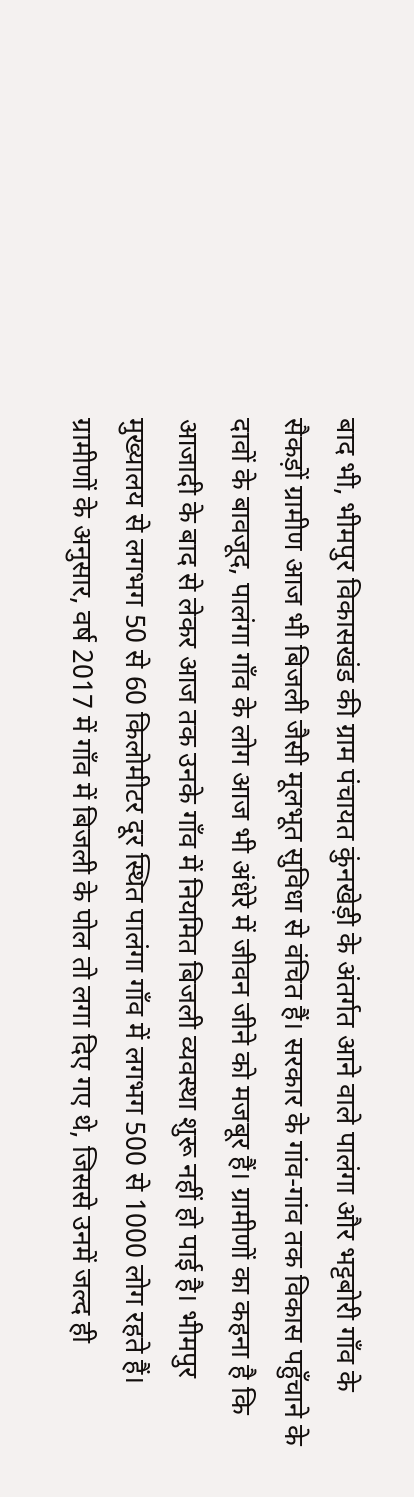बाद भी, भीमपुर विकासखंड की ग्राम पंचायत कुंनखेड़ी के अंतर्गत आने वाले पालंगा और भट्टबोरी गाँव के सैकड़ों ग्रामीण आज भी बिजली जैसी मूलभूत सुविधा से वंचित हैं। सरकार के गांव-गांव तक विकास पहुँचाने के दावों के बावजूद, पालंगा गाँव के लोग आज भी अंधेरे में जीवन जीने को मजबूर हैं। ग्रामीणों का कहना है कि आजादी के बाद से लेकर आज तक उनके गाँव में नियमित बिजली व्यवस्था शुरू नहीं हो पाई है। भीमपुर मुख्यालय से लगभग 50 से 60 किलोमीटर दूर स्थित पालंगा गाँव में लगभग 500 से 1000 लोग रहते हैं। ग्रामीणों के अनुसार, वर्ष 2017 में गाँव में बिजली के पोल तो लगा दिए गए थे, जिससे उनमें जल्द ही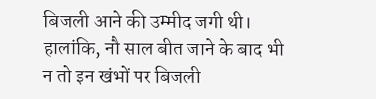बिजली आने की उम्मीद जगी थी। हालांकि, नौ साल बीत जाने के बाद भी न तो इन खंभों पर बिजली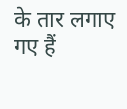के तार लगाए गए हैं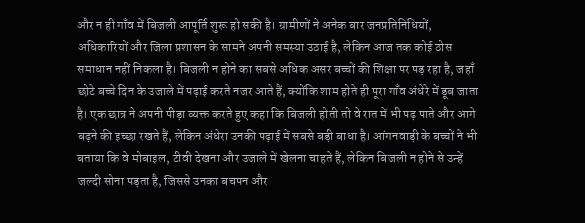और न ही गाँव में बिजली आपूर्ति शुरू हो सकी है। ग्रामीणों ने अनेक बार जनप्रतिनिधियों, अधिकारियों और जिला प्रशासन के सामने अपनी समस्या उठाई है, लेकिन आज तक कोई ठोस समाधान नहीं निकला है। बिजली न होने का सबसे अधिक असर बच्चों की शिक्षा पर पड़ रहा है, जहाँ छोटे बच्चे दिन के उजाले में पढ़ाई करते नजर आते हैं, क्योंकि शाम होते ही पूरा गाँव अंधेरे में डूब जाता है। एक छात्र ने अपनी पीड़ा व्यक्त करते हुए कहा कि बिजली होती तो वे रात में भी पढ़ पाते और आगे बढ़ने की इच्छा रखते हैं, लेकिन अंधेरा उनकी पढ़ाई में सबसे बड़ी बाधा है। आंगनवाड़ी के बच्चों ने भी बताया कि वे मोबाइल, टीवी देखना और उजाले में खेलना चाहते हैं, लेकिन बिजली न होने से उन्हें जल्दी सोना पड़ता है, जिससे उनका बचपन और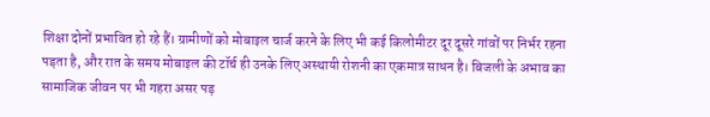शिक्षा दोनों प्रभावित हो रहे हैं। ग्रामीणों को मोबाइल चार्ज करने के लिए भी कई किलोमीटर दूर दूसरे गांवों पर निर्भर रहना पड़ता है, और रात के समय मोबाइल की टॉर्च ही उनके लिए अस्थायी रोशनी का एकमात्र साधन है। बिजली के अभाव का सामाजिक जीवन पर भी गहरा असर पड़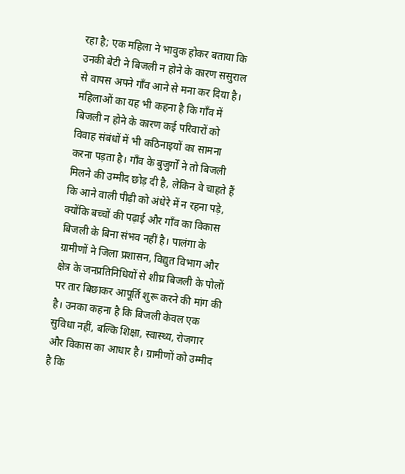रहा है; एक महिला ने भावुक होकर बताया कि उनकी बेटी ने बिजली न होने के कारण ससुराल से वापस अपने गाँव आने से मना कर दिया है। महिलाओं का यह भी कहना है कि गाँव में बिजली न होने के कारण कई परिवारों को विवाह संबंधों में भी कठिनाइयों का सामना करना पड़ता है। गाँव के बुजुर्गों ने तो बिजली मिलने की उम्मीद छोड़ दी है, लेकिन वे चाहते हैं कि आने वाली पीढ़ी को अंधेरे में न रहना पड़े, क्योंकि बच्चों की पढ़ाई और गाँव का विकास बिजली के बिना संभव नहीं है। पालंगा के ग्रामीणों ने जिला प्रशासन, विद्युत विभाग और क्षेत्र के जनप्रतिनिधियों से शीघ्र बिजली के पोलों पर तार बिछाकर आपूर्ति शुरू करने की मांग की है। उनका कहना है कि बिजली केवल एक सुविधा नहीं, बल्कि शिक्षा, स्वास्थ्य, रोजगार और विकास का आधार है। ग्रामीणों को उम्मीद है कि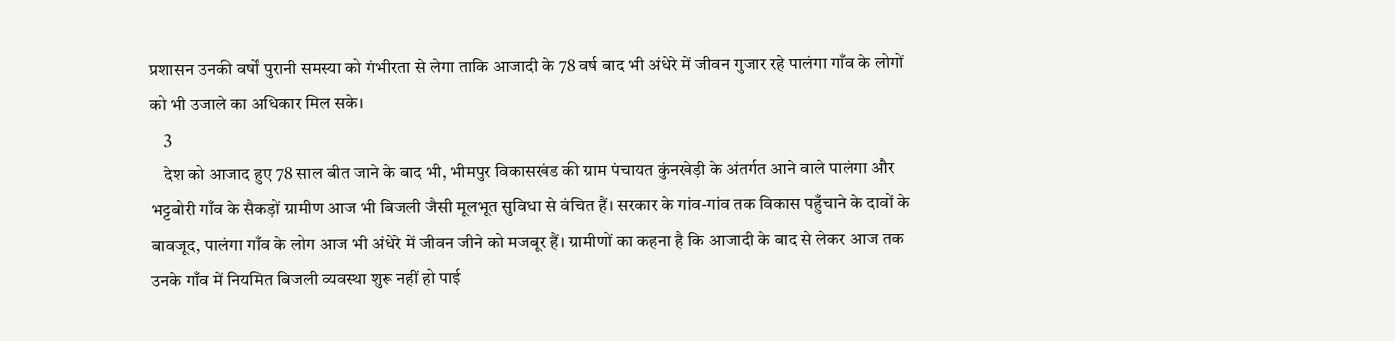प्रशासन उनकी वर्षों पुरानी समस्या को गंभीरता से लेगा ताकि आजादी के 78 वर्ष बाद भी अंधेरे में जीवन गुजार रहे पालंगा गाँव के लोगों को भी उजाले का अधिकार मिल सके।
    3
    देश को आजाद हुए 78 साल बीत जाने के बाद भी, भीमपुर विकासखंड की ग्राम पंचायत कुंनखेड़ी के अंतर्गत आने वाले पालंगा और भट्टबोरी गाँव के सैकड़ों ग्रामीण आज भी बिजली जैसी मूलभूत सुविधा से वंचित हैं। सरकार के गांव-गांव तक विकास पहुँचाने के दावों के बावजूद, पालंगा गाँव के लोग आज भी अंधेरे में जीवन जीने को मजबूर हैं। ग्रामीणों का कहना है कि आजादी के बाद से लेकर आज तक उनके गाँव में नियमित बिजली व्यवस्था शुरू नहीं हो पाई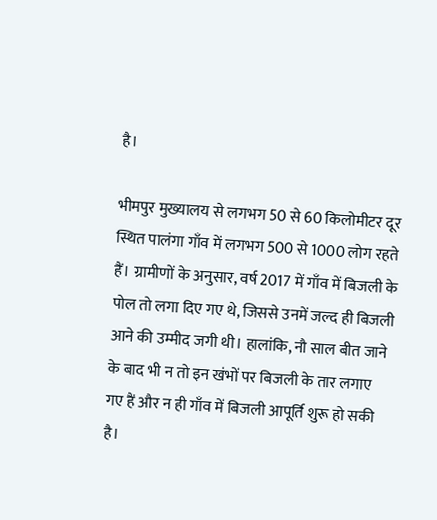है।

भीमपुर मुख्यालय से लगभग 50 से 60 किलोमीटर दूर स्थित पालंगा गाँव में लगभग 500 से 1000 लोग रहते हैं। ग्रामीणों के अनुसार, वर्ष 2017 में गाँव में बिजली के पोल तो लगा दिए गए थे, जिससे उनमें जल्द ही बिजली आने की उम्मीद जगी थी। हालांकि, नौ साल बीत जाने के बाद भी न तो इन खंभों पर बिजली के तार लगाए गए हैं और न ही गाँव में बिजली आपूर्ति शुरू हो सकी है।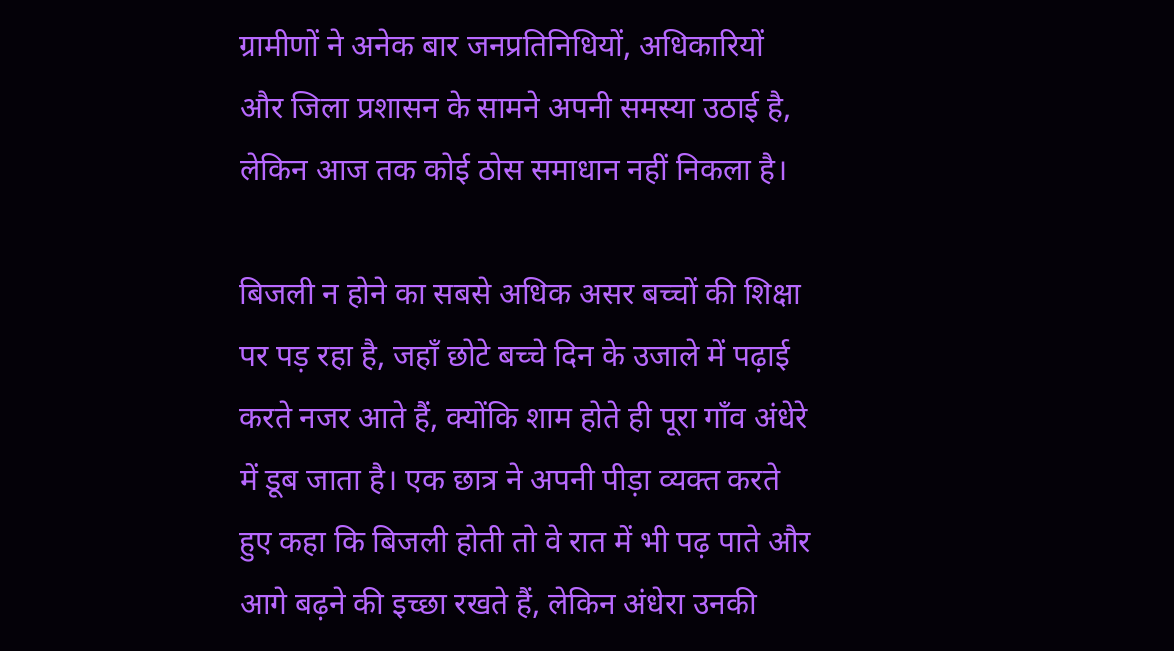ग्रामीणों ने अनेक बार जनप्रतिनिधियों, अधिकारियों और जिला प्रशासन के सामने अपनी समस्या उठाई है, लेकिन आज तक कोई ठोस समाधान नहीं निकला है।

बिजली न होने का सबसे अधिक असर बच्चों की शिक्षा पर पड़ रहा है, जहाँ छोटे बच्चे दिन के उजाले में पढ़ाई करते नजर आते हैं, क्योंकि शाम होते ही पूरा गाँव अंधेरे में डूब जाता है। एक छात्र ने अपनी पीड़ा व्यक्त करते हुए कहा कि बिजली होती तो वे रात में भी पढ़ पाते और आगे बढ़ने की इच्छा रखते हैं, लेकिन अंधेरा उनकी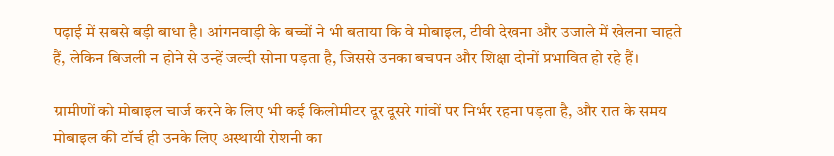पढ़ाई में सबसे बड़ी बाधा है। आंगनवाड़ी के बच्चों ने भी बताया कि वे मोबाइल, टीवी देखना और उजाले में खेलना चाहते हैं, लेकिन बिजली न होने से उन्हें जल्दी सोना पड़ता है, जिससे उनका बचपन और शिक्षा दोनों प्रभावित हो रहे हैं।

ग्रामीणों को मोबाइल चार्ज करने के लिए भी कई किलोमीटर दूर दूसरे गांवों पर निर्भर रहना पड़ता है, और रात के समय मोबाइल की टॉर्च ही उनके लिए अस्थायी रोशनी का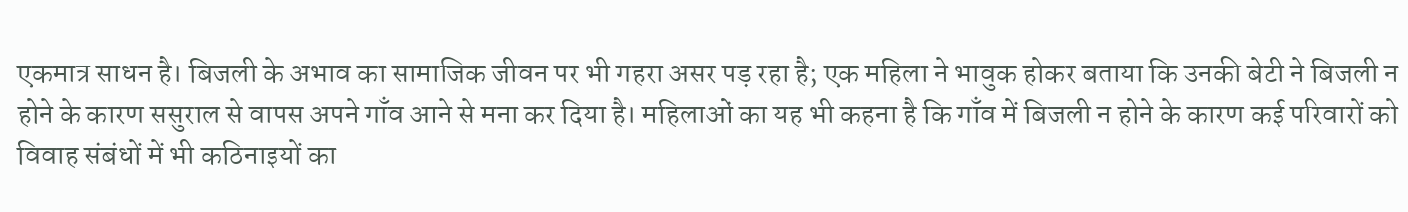एकमात्र साधन है। बिजली के अभाव का सामाजिक जीवन पर भी गहरा असर पड़ रहा है; एक महिला ने भावुक होकर बताया कि उनकी बेटी ने बिजली न होने के कारण ससुराल से वापस अपने गाँव आने से मना कर दिया है। महिलाओं का यह भी कहना है कि गाँव में बिजली न होने के कारण कई परिवारों को विवाह संबंधों में भी कठिनाइयों का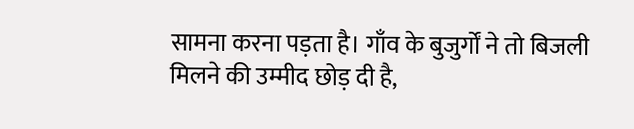सामना करना पड़ता है। गाँव के बुजुर्गों ने तो बिजली मिलने की उम्मीद छोड़ दी है,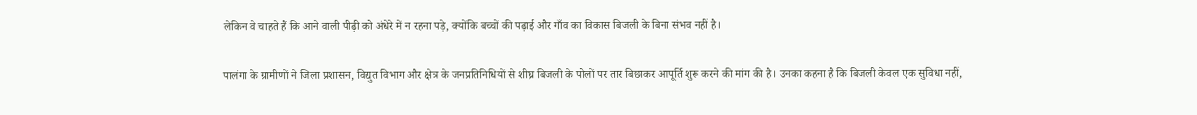लेकिन वे चाहते हैं कि आने वाली पीढ़ी को अंधेरे में न रहना पड़े, क्योंकि बच्चों की पढ़ाई और गाँव का विकास बिजली के बिना संभव नहीं है।

पालंगा के ग्रामीणों ने जिला प्रशासन, विद्युत विभाग और क्षेत्र के जनप्रतिनिधियों से शीघ्र बिजली के पोलों पर तार बिछाकर आपूर्ति शुरू करने की मांग की है। उनका कहना है कि बिजली केवल एक सुविधा नहीं,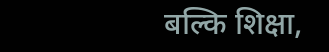बल्कि शिक्षा,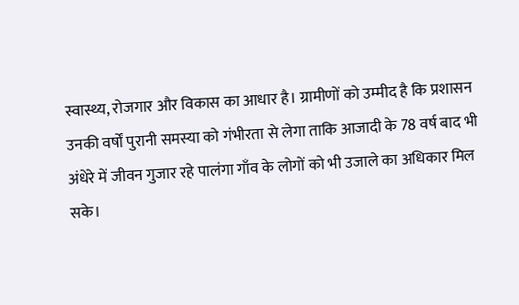स्वास्थ्य, रोजगार और विकास का आधार है। ग्रामीणों को उम्मीद है कि प्रशासन उनकी वर्षों पुरानी समस्या को गंभीरता से लेगा ताकि आजादी के 78 वर्ष बाद भी अंधेरे में जीवन गुजार रहे पालंगा गाँव के लोगों को भी उजाले का अधिकार मिल सके।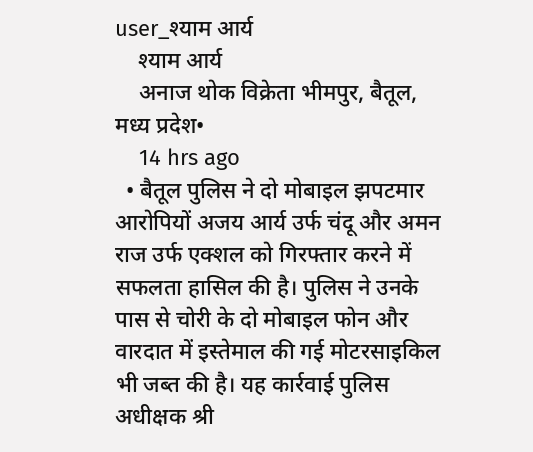user_श्याम आर्य
    श्याम आर्य
    अनाज थोक विक्रेता भीमपुर, बैतूल, मध्य प्रदेश•
    14 hrs ago
  • बैतूल पुलिस ने दो मोबाइल झपटमार आरोपियों अजय आर्य उर्फ चंदू और अमन राज उर्फ एक्शल को गिरफ्तार करने में सफलता हासिल की है। पुलिस ने उनके पास से चोरी के दो मोबाइल फोन और वारदात में इस्तेमाल की गई मोटरसाइकिल भी जब्त की है। यह कार्रवाई पुलिस अधीक्षक श्री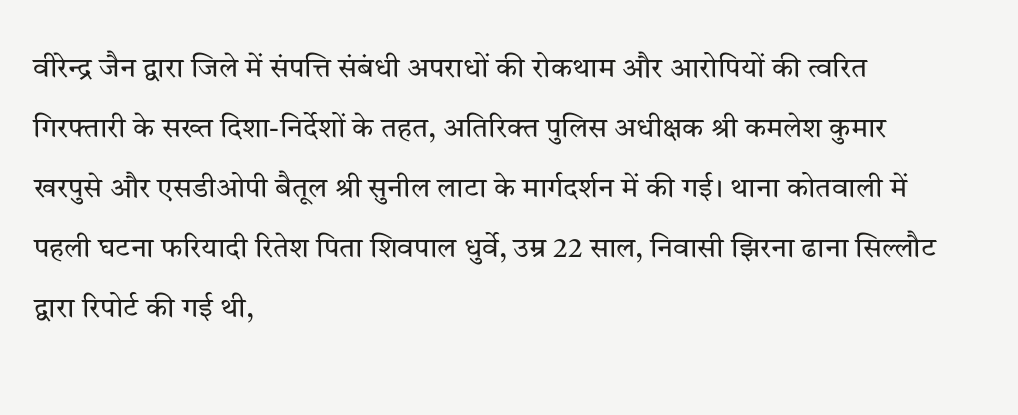वीरेन्द्र जैन द्वारा जिले में संपत्ति संबंधी अपराधों की रोकथाम और आरोपियों की त्वरित गिरफ्तारी के सख्त दिशा-निर्देशों के तहत, अतिरिक्त पुलिस अधीक्षक श्री कमलेश कुमार खरपुसे और एसडीओपी बैतूल श्री सुनील लाटा के मार्गदर्शन में की गई। थाना कोतवाली में पहली घटना फरियादी रितेश पिता शिवपाल धुर्वे, उम्र 22 साल, निवासी झिरना ढाना सिल्लौट द्वारा रिपोर्ट की गई थी,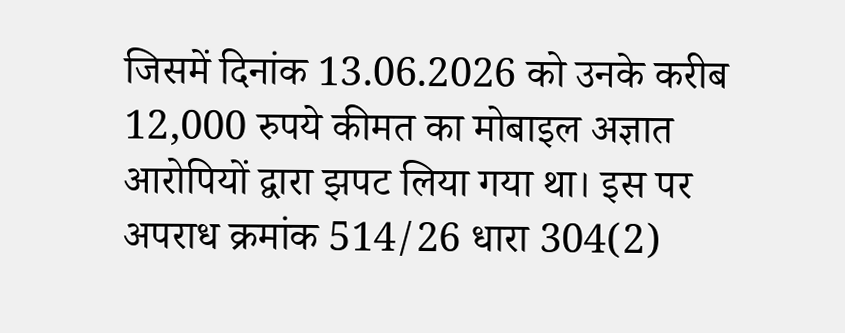जिसमें दिनांक 13.06.2026 को उनके करीब 12,000 रुपये कीमत का मोबाइल अज्ञात आरोपियों द्वारा झपट लिया गया था। इस पर अपराध क्रमांक 514/26 धारा 304(2)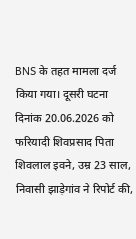BNS के तहत मामला दर्ज किया गया। दूसरी घटना दिनांक 20.06.2026 को फरियादी शिवप्रसाद पिता शिवलाल इवने, उम्र 23 साल, निवासी झाड़ेगांव ने रिपोर्ट की,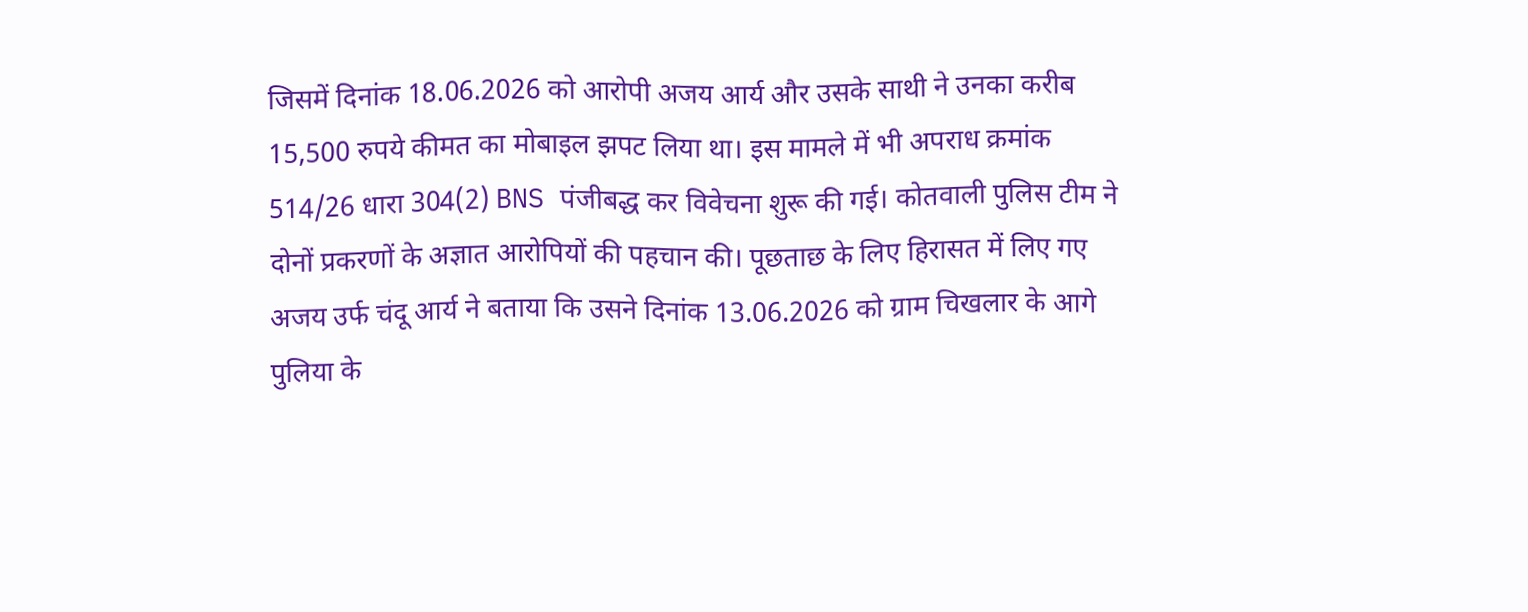जिसमें दिनांक 18.06.2026 को आरोपी अजय आर्य और उसके साथी ने उनका करीब 15,500 रुपये कीमत का मोबाइल झपट लिया था। इस मामले में भी अपराध क्रमांक 514/26 धारा 304(2) BNS पंजीबद्ध कर विवेचना शुरू की गई। कोतवाली पुलिस टीम ने दोनों प्रकरणों के अज्ञात आरोपियों की पहचान की। पूछताछ के लिए हिरासत में लिए गए अजय उर्फ चंदू आर्य ने बताया कि उसने दिनांक 13.06.2026 को ग्राम चिखलार के आगे पुलिया के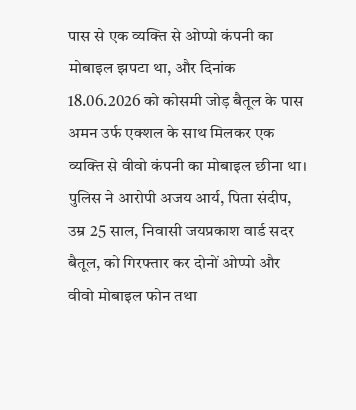पास से एक व्यक्ति से ओप्पो कंपनी का मोबाइल झपटा था, और दिनांक 18.06.2026 को कोसमी जोड़ बैतूल के पास अमन उर्फ एक्शल के साथ मिलकर एक व्यक्ति से वीवो कंपनी का मोबाइल छीना था। पुलिस ने आरोपी अजय आर्य, पिता संदीप, उम्र 25 साल, निवासी जयप्रकाश वार्ड सदर बैतूल, को गिरफ्तार कर दोनों ओप्पो और वीवो मोबाइल फोन तथा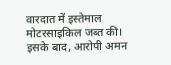वारदात में इस्तेमाल मोटरसाइकिल जब्त की। इसके बाद, आरोपी अमन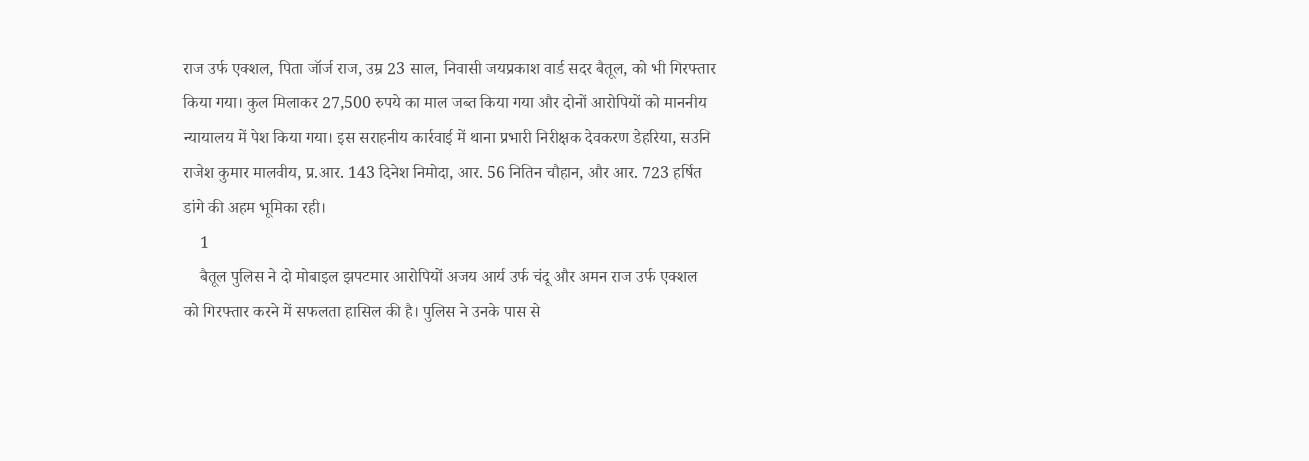राज उर्फ एक्शल, पिता जॉर्ज राज, उम्र 23 साल, निवासी जयप्रकाश वार्ड सदर बैतूल, को भी गिरफ्तार किया गया। कुल मिलाकर 27,500 रुपये का माल जब्त किया गया और दोनों आरोपियों को माननीय न्यायालय में पेश किया गया। इस सराहनीय कार्रवाई में थाना प्रभारी निरीक्षक देवकरण डेहरिया, सउनि राजेश कुमार मालवीय, प्र.आर. 143 दिनेश निमोदा, आर. 56 नितिन चौहान, और आर. 723 हर्षित डांगे की अहम भूमिका रही।
    1
    बैतूल पुलिस ने दो मोबाइल झपटमार आरोपियों अजय आर्य उर्फ चंदू और अमन राज उर्फ एक्शल को गिरफ्तार करने में सफलता हासिल की है। पुलिस ने उनके पास से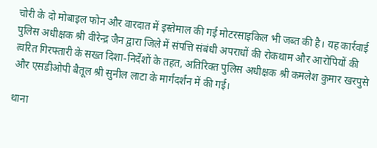चोरी के दो मोबाइल फोन और वारदात में इस्तेमाल की गई मोटरसाइकिल भी जब्त की है। यह कार्रवाई पुलिस अधीक्षक श्री वीरेन्द्र जैन द्वारा जिले में संपत्ति संबंधी अपराधों की रोकथाम और आरोपियों की त्वरित गिरफ्तारी के सख्त दिशा-निर्देशों के तहत, अतिरिक्त पुलिस अधीक्षक श्री कमलेश कुमार खरपुसे और एसडीओपी बैतूल श्री सुनील लाटा के मार्गदर्शन में की गई।

थाना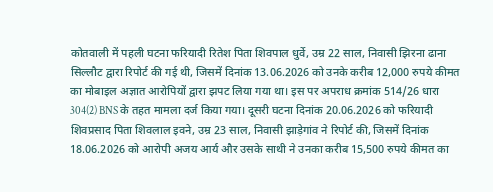कोतवाली में पहली घटना फरियादी रितेश पिता शिवपाल धुर्वे, उम्र 22 साल, निवासी झिरना ढाना सिल्लौट द्वारा रिपोर्ट की गई थी, जिसमें दिनांक 13.06.2026 को उनके करीब 12,000 रुपये कीमत का मोबाइल अज्ञात आरोपियों द्वारा झपट लिया गया था। इस पर अपराध क्रमांक 514/26 धारा 304(2) BNS के तहत मामला दर्ज किया गया। दूसरी घटना दिनांक 20.06.2026 को फरियादी शिवप्रसाद पिता शिवलाल इवने, उम्र 23 साल, निवासी झाड़ेगांव ने रिपोर्ट की, जिसमें दिनांक 18.06.2026 को आरोपी अजय आर्य और उसके साथी ने उनका करीब 15,500 रुपये कीमत का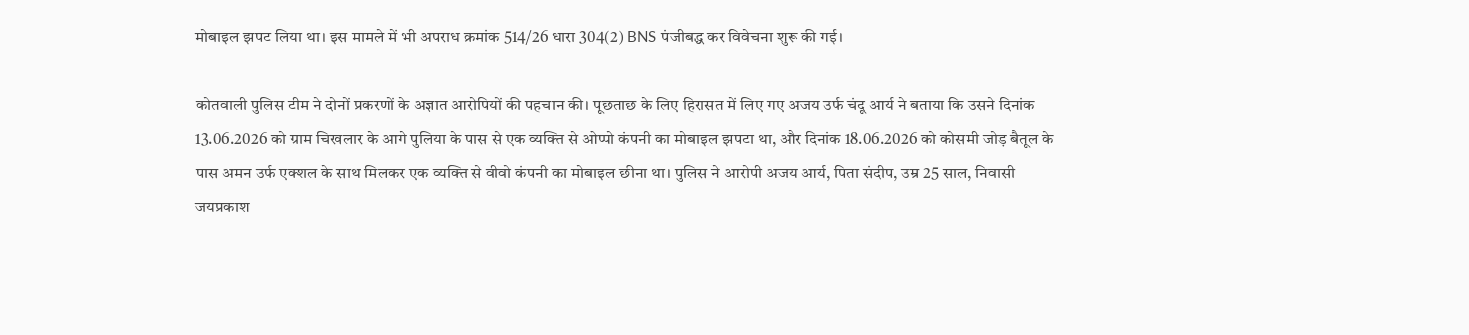मोबाइल झपट लिया था। इस मामले में भी अपराध क्रमांक 514/26 धारा 304(2) BNS पंजीबद्ध कर विवेचना शुरू की गई।

कोतवाली पुलिस टीम ने दोनों प्रकरणों के अज्ञात आरोपियों की पहचान की। पूछताछ के लिए हिरासत में लिए गए अजय उर्फ चंदू आर्य ने बताया कि उसने दिनांक 13.06.2026 को ग्राम चिखलार के आगे पुलिया के पास से एक व्यक्ति से ओप्पो कंपनी का मोबाइल झपटा था, और दिनांक 18.06.2026 को कोसमी जोड़ बैतूल के पास अमन उर्फ एक्शल के साथ मिलकर एक व्यक्ति से वीवो कंपनी का मोबाइल छीना था। पुलिस ने आरोपी अजय आर्य, पिता संदीप, उम्र 25 साल, निवासी जयप्रकाश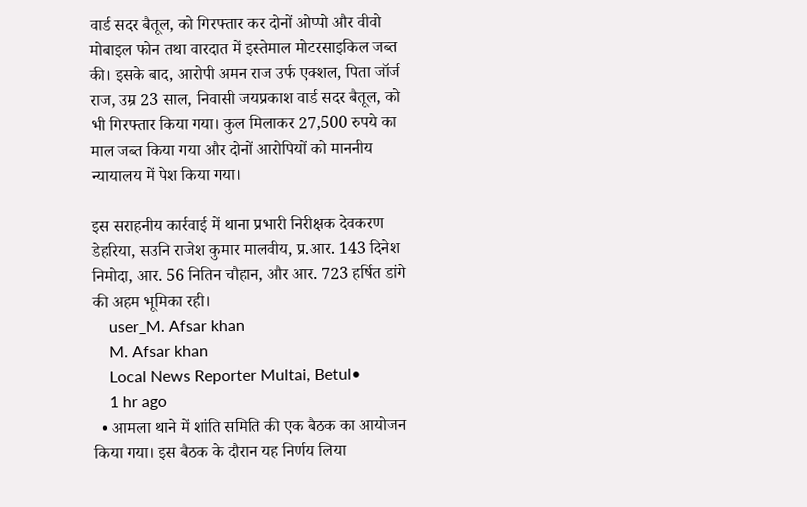वार्ड सदर बैतूल, को गिरफ्तार कर दोनों ओप्पो और वीवो मोबाइल फोन तथा वारदात में इस्तेमाल मोटरसाइकिल जब्त की। इसके बाद, आरोपी अमन राज उर्फ एक्शल, पिता जॉर्ज राज, उम्र 23 साल, निवासी जयप्रकाश वार्ड सदर बैतूल, को भी गिरफ्तार किया गया। कुल मिलाकर 27,500 रुपये का माल जब्त किया गया और दोनों आरोपियों को माननीय न्यायालय में पेश किया गया।

इस सराहनीय कार्रवाई में थाना प्रभारी निरीक्षक देवकरण डेहरिया, सउनि राजेश कुमार मालवीय, प्र.आर. 143 दिनेश निमोदा, आर. 56 नितिन चौहान, और आर. 723 हर्षित डांगे की अहम भूमिका रही।
    user_M. Afsar khan
    M. Afsar khan
    Local News Reporter Multai, Betul•
    1 hr ago
  • आमला थाने में शांति समिति की एक बैठक का आयोजन किया गया। इस बैठक के दौरान यह निर्णय लिया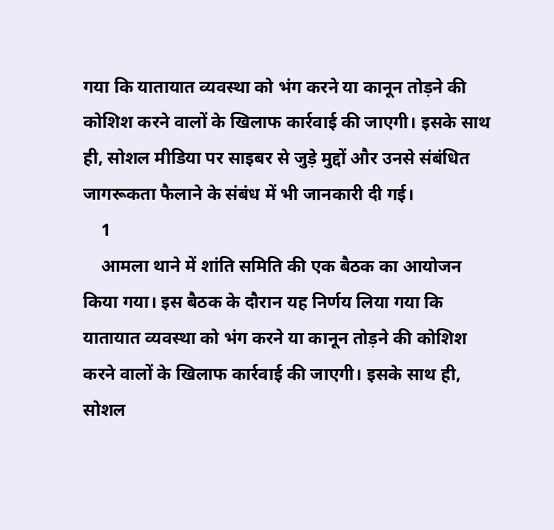गया कि यातायात व्यवस्था को भंग करने या कानून तोड़ने की कोशिश करने वालों के खिलाफ कार्रवाई की जाएगी। इसके साथ ही, सोशल मीडिया पर साइबर से जुड़े मुद्दों और उनसे संबंधित जागरूकता फैलाने के संबंध में भी जानकारी दी गई।
    1
    आमला थाने में शांति समिति की एक बैठक का आयोजन किया गया। इस बैठक के दौरान यह निर्णय लिया गया कि यातायात व्यवस्था को भंग करने या कानून तोड़ने की कोशिश करने वालों के खिलाफ कार्रवाई की जाएगी। इसके साथ ही, सोशल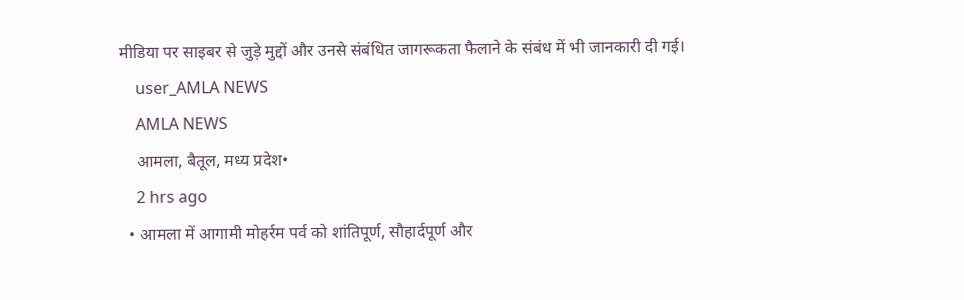मीडिया पर साइबर से जुड़े मुद्दों और उनसे संबंधित जागरूकता फैलाने के संबंध में भी जानकारी दी गई।
    user_AMLA NEWS
    AMLA NEWS
    आमला, बैतूल, मध्य प्रदेश•
    2 hrs ago
  • आमला में आगामी मोहर्रम पर्व को शांतिपूर्ण, सौहार्दपूर्ण और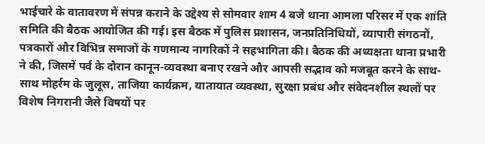भाईचारे के वातावरण में संपन्न कराने के उद्देश्य से सोमवार शाम 4 बजे थाना आमला परिसर में एक शांति समिति की बैठक आयोजित की गई। इस बैठक में पुलिस प्रशासन, जनप्रतिनिधियों, व्यापारी संगठनों, पत्रकारों और विभिन्न समाजों के गणमान्य नागरिकों ने सहभागिता की। बैठक की अध्यक्षता थाना प्रभारी ने की, जिसमें पर्व के दौरान कानून-व्यवस्था बनाए रखने और आपसी सद्भाव को मजबूत करने के साथ-साथ मोहर्रम के जुलूस, ताजिया कार्यक्रम, यातायात व्यवस्था, सुरक्षा प्रबंध और संवेदनशील स्थलों पर विशेष निगरानी जैसे विषयों पर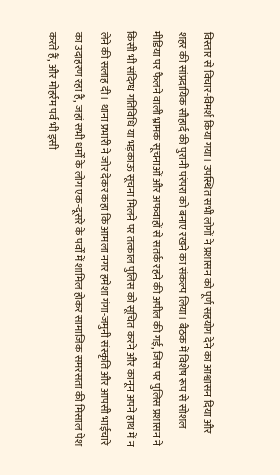विस्तार से विचार-विमर्श किया गया। उपस्थित सभी लोगों ने प्रशासन को पूर्ण सहयोग देने का आश्वासन दिया और शहर की सांप्रदायिक सौहार्द की पुरानी परंपरा को बनाए रखने का संकल्प लिया। बैठक में विशेष रूप से सोशल मीडिया पर फैलने वाली भ्रामक सूचनाओं और अफवाहों से सतर्क रहने की अपील की गई, जिस पर पुलिस प्रशासन ने किसी भी संदिग्ध गतिविधि या भड़काऊ सूचना मिलने पर तत्काल पुलिस को सूचित करने और कानून अपने हाथ में न लेने की सलाह दी। थाना प्रभारी ने जोर देकर कहा कि आमला नगर हमेशा गंगा-जमुनी संस्कृति और आपसी भाईचारे का उदाहरण रहा है, जहां सभी धर्मों के लोग एक-दूसरे के पर्वों में शामिल होकर सामाजिक समरसता की मिसाल पेश करते हैं, और मोहर्रम पर्व भी इसी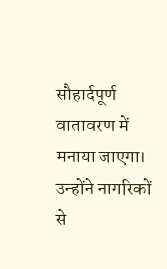सौहार्दपूर्ण वातावरण में मनाया जाएगा। उन्होंने नागरिकों से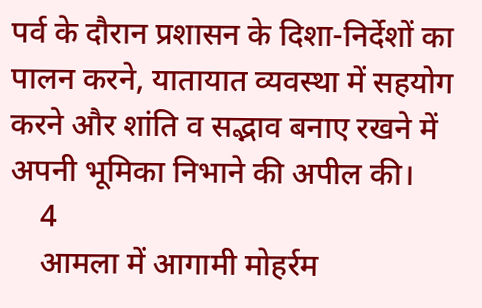पर्व के दौरान प्रशासन के दिशा-निर्देशों का पालन करने, यातायात व्यवस्था में सहयोग करने और शांति व सद्भाव बनाए रखने में अपनी भूमिका निभाने की अपील की।
    4
    आमला में आगामी मोहर्रम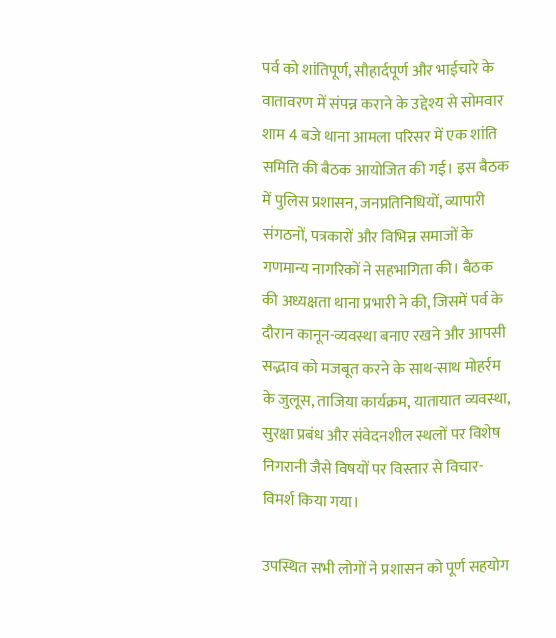पर्व को शांतिपूर्ण, सौहार्दपूर्ण और भाईचारे के वातावरण में संपन्न कराने के उद्देश्य से सोमवार शाम 4 बजे थाना आमला परिसर में एक शांति समिति की बैठक आयोजित की गई। इस बैठक में पुलिस प्रशासन, जनप्रतिनिधियों, व्यापारी संगठनों, पत्रकारों और विभिन्न समाजों के गणमान्य नागरिकों ने सहभागिता की। बैठक की अध्यक्षता थाना प्रभारी ने की, जिसमें पर्व के दौरान कानून-व्यवस्था बनाए रखने और आपसी सद्भाव को मजबूत करने के साथ-साथ मोहर्रम के जुलूस, ताजिया कार्यक्रम, यातायात व्यवस्था, सुरक्षा प्रबंध और संवेदनशील स्थलों पर विशेष निगरानी जैसे विषयों पर विस्तार से विचार-विमर्श किया गया।

उपस्थित सभी लोगों ने प्रशासन को पूर्ण सहयोग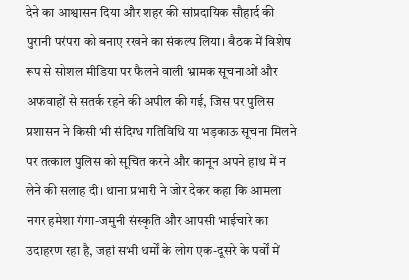देने का आश्वासन दिया और शहर की सांप्रदायिक सौहार्द की पुरानी परंपरा को बनाए रखने का संकल्प लिया। बैठक में विशेष रूप से सोशल मीडिया पर फैलने वाली भ्रामक सूचनाओं और अफवाहों से सतर्क रहने की अपील की गई, जिस पर पुलिस प्रशासन ने किसी भी संदिग्ध गतिविधि या भड़काऊ सूचना मिलने पर तत्काल पुलिस को सूचित करने और कानून अपने हाथ में न लेने की सलाह दी। थाना प्रभारी ने जोर देकर कहा कि आमला नगर हमेशा गंगा-जमुनी संस्कृति और आपसी भाईचारे का उदाहरण रहा है, जहां सभी धर्मों के लोग एक-दूसरे के पर्वों में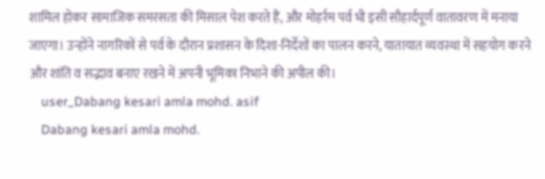शामिल होकर सामाजिक समरसता की मिसाल पेश करते हैं, और मोहर्रम पर्व भी इसी सौहार्दपूर्ण वातावरण में मनाया जाएगा। उन्होंने नागरिकों से पर्व के दौरान प्रशासन के दिशा-निर्देशों का पालन करने, यातायात व्यवस्था में सहयोग करने और शांति व सद्भाव बनाए रखने में अपनी भूमिका निभाने की अपील की।
    user_Dabang kesari amla mohd. asif
    Dabang kesari amla mohd.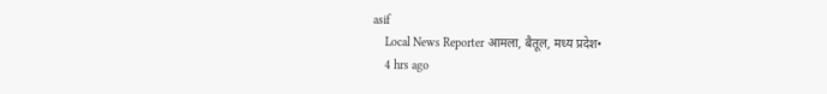asif
    Local News Reporter आमला, बैतूल, मध्य प्रदेश•
    4 hrs ago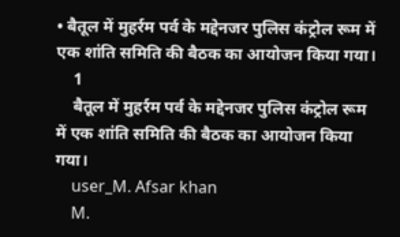• बैतूल में मुहर्रम पर्व के मद्देनजर पुलिस कंट्रोल रूम में एक शांति समिति की बैठक का आयोजन किया गया।
    1
    बैतूल में मुहर्रम पर्व के मद्देनजर पुलिस कंट्रोल रूम में एक शांति समिति की बैठक का आयोजन किया गया।
    user_M. Afsar khan
    M.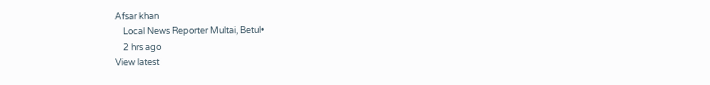Afsar khan
    Local News Reporter Multai, Betul•
    2 hrs ago
View latest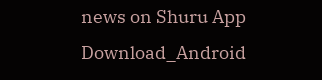news on Shuru App
Download_Android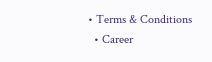• Terms & Conditions
  • Career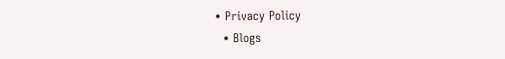• Privacy Policy
  • Blogs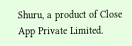Shuru, a product of Close App Private Limited.